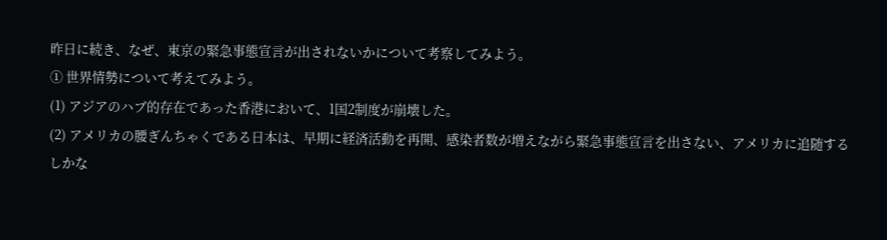昨日に続き、なぜ、東京の緊急事態宣言が出されないかについて考察してみよう。
① 世界情勢について考えてみよう。
(1) アジアのハブ的存在であった香港において、1国2制度が崩壊した。
(2) アメリカの腰ぎんちゃくである日本は、早期に経済活動を再開、感染者数が増えながら緊急事態宣言を出さない、アメリカに追随するしかな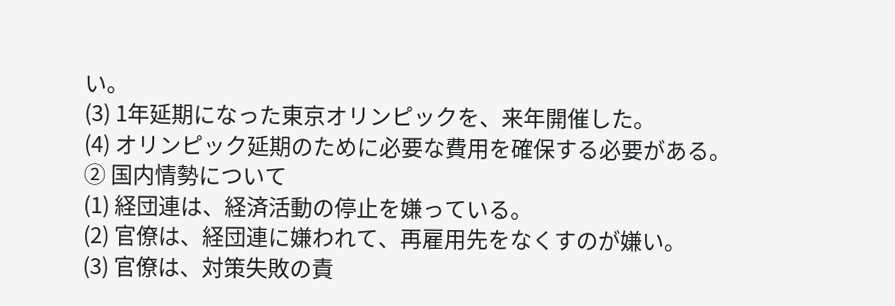い。
(3) 1年延期になった東京オリンピックを、来年開催した。
(4) オリンピック延期のために必要な費用を確保する必要がある。
② 国内情勢について
(1) 経団連は、経済活動の停止を嫌っている。
(2) 官僚は、経団連に嫌われて、再雇用先をなくすのが嫌い。
(3) 官僚は、対策失敗の責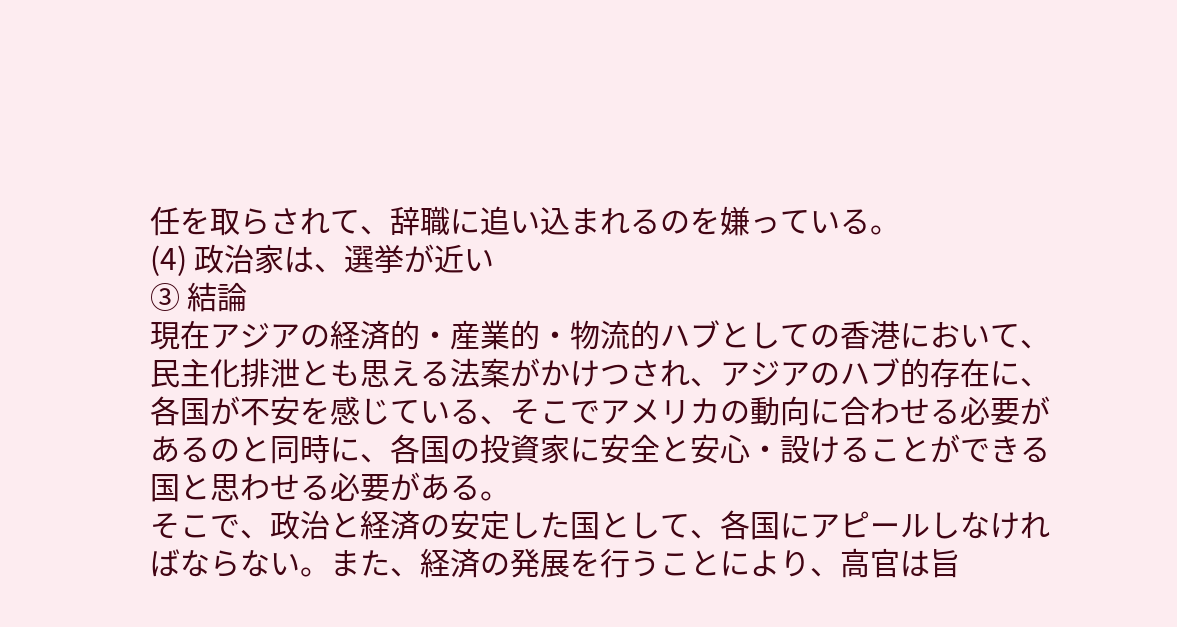任を取らされて、辞職に追い込まれるのを嫌っている。
(4) 政治家は、選挙が近い
③ 結論
現在アジアの経済的・産業的・物流的ハブとしての香港において、民主化排泄とも思える法案がかけつされ、アジアのハブ的存在に、各国が不安を感じている、そこでアメリカの動向に合わせる必要があるのと同時に、各国の投資家に安全と安心・設けることができる国と思わせる必要がある。
そこで、政治と経済の安定した国として、各国にアピールしなければならない。また、経済の発展を行うことにより、高官は旨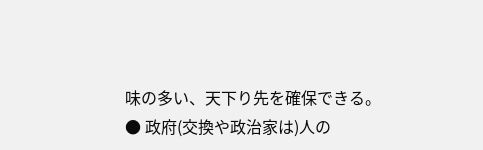味の多い、天下り先を確保できる。
● 政府(交換や政治家は)人の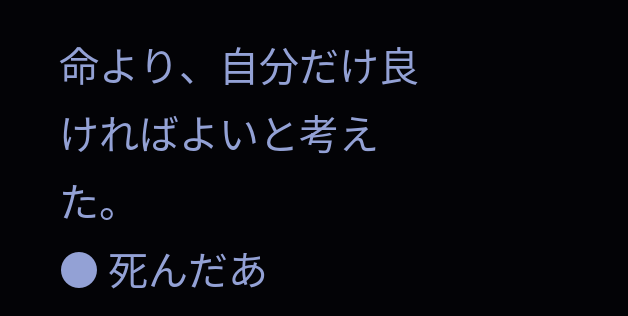命より、自分だけ良ければよいと考えた。
● 死んだあ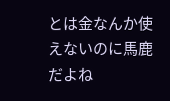とは金なんか使えないのに馬鹿だよね